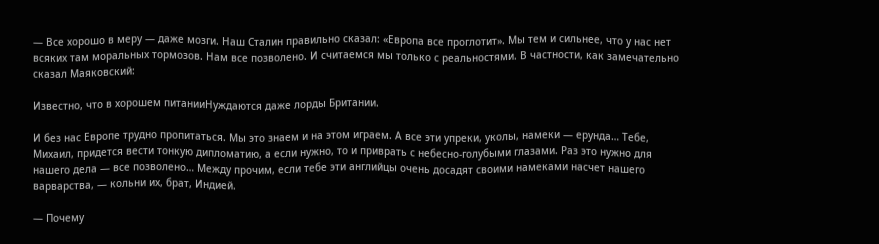— Все хорошо в меру — даже мозги. Наш Сталин правильно сказал: «Европа все проглотит». Мы тем и сильнее, что у нас нет всяких там моральных тормозов. Нам все позволено. И считаемся мы только с реальностями. В частности, как замечательно сказал Маяковский:

Известно, что в хорошем питанииНуждаются даже лорды Британии.

И без нас Европе трудно пропитаться. Мы это знаем и на этом играем. А все эти упреки, уколы, намеки — ерунда… Тебе, Михаил, придется вести тонкую дипломатию, а если нужно, то и приврать с небесно-голубыми глазами. Раз это нужно для нашего дела — все позволено… Между прочим, если тебе эти английцы очень досадят своими намеками насчет нашего варварства, — кольни их, брат, Индией.

— Почему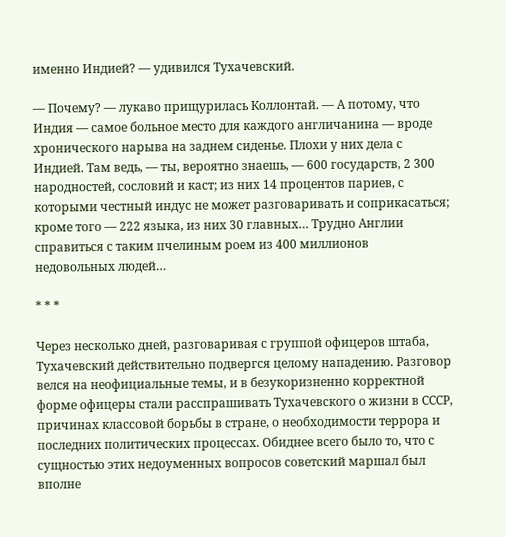именно Индией? — удивился Тухачевский.

— Почему? — лукаво прищурилась Коллонтай. — А потому, что Индия — самое больное место для каждого англичанина — вроде хронического нарыва на заднем сиденье. Плохи у них дела с Индией. Там ведь, — ты, вероятно знаешь, — 600 государств, 2 300 народностей, сословий и каст; из них 14 процентов париев, с которыми честный индус не может разговаривать и соприкасаться; кроме того — 222 языка, из них 30 главных… Трудно Англии справиться с таким пчелиным роем из 400 миллионов недовольных людей…

* * *

Через несколько дней, разговаривая с группой офицеров штаба, Тухачевский действительно подвергся целому нападению. Разговор велся на неофициальные темы, и в безукоризненно корректной форме офицеры стали расспрашивать Тухачевского о жизни в СССР, причинах классовой борьбы в стране, о необходимости террора и последних политических процессах. Обиднее всего было то, что с сущностью этих недоуменных вопросов советский маршал был вполне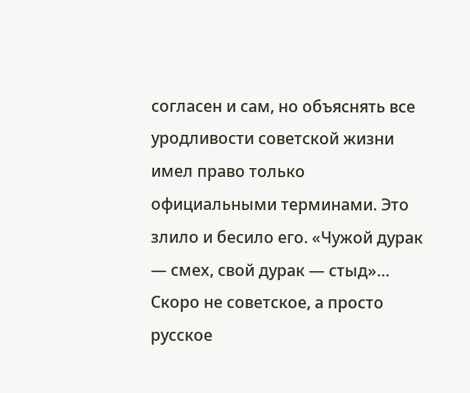согласен и сам, но объяснять все уродливости советской жизни имел право только официальными терминами. Это злило и бесило его. «Чужой дурак — смех, свой дурак — стыд»… Скоро не советское, а просто русское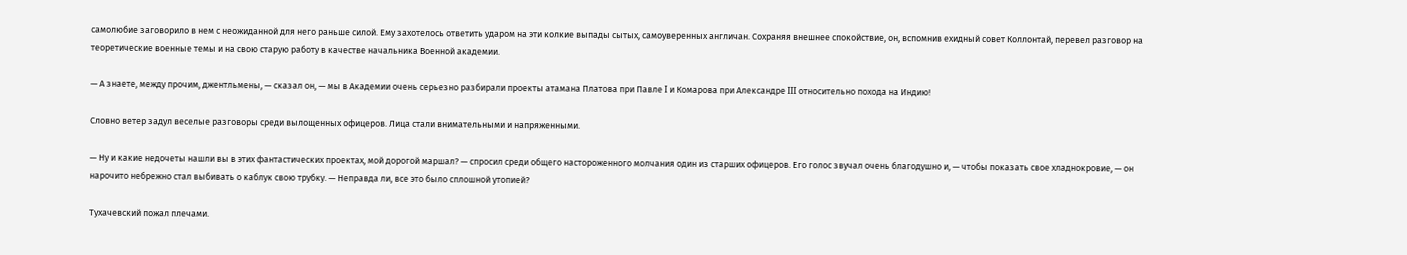самолюбие заговорило в нем с неожиданной для него раньше силой. Ему захотелось ответить ударом на эти колкие выпады сытых, самоуверенных англичан. Сохраняя внешнее спокойствие, он, вспомнив ехидный совет Коллонтай, перевел разговор на теоретические военные темы и на свою старую работу в качестве начальника Военной академии.

— А знаете, между прочим, джентльмены, — сказал он, — мы в Академии очень серьезно разбирали проекты атамана Платова при Павле I и Комарова при Александре III относительно похода на Индию!

Словно ветер задул веселые разговоры среди вылощенных офицеров. Лица стали внимательными и напряженными.

— Ну и какие недочеты нашли вы в этих фантастических проектах, мой дорогой маршал? — спросил среди общего настороженного молчания один из старших офицеров. Его голос звучал очень благодушно и, — чтобы показать свое хладнокровие, — он нарочито небрежно стал выбивать о каблук свою трубку. — Неправда ли, все это было сплошной утопией?

Тухачевский пожал плечами.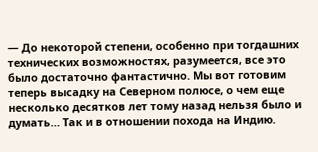— До некоторой степени, особенно при тогдашних технических возможностях, разумеется, все это было достаточно фантастично. Мы вот готовим теперь высадку на Северном полюсе, о чем еще несколько десятков лет тому назад нельзя было и думать… Так и в отношении похода на Индию.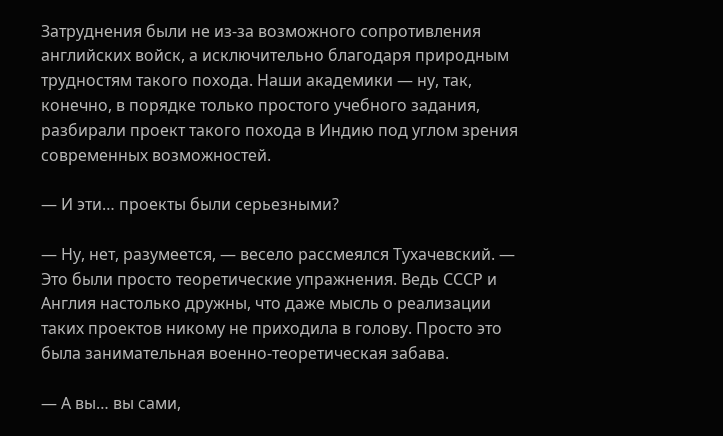Затруднения были не из-за возможного сопротивления английских войск, а исключительно благодаря природным трудностям такого похода. Наши академики — ну, так, конечно, в порядке только простого учебного задания, разбирали проект такого похода в Индию под углом зрения современных возможностей.

— И эти… проекты были серьезными?

— Ну, нет, разумеется, — весело рассмеялся Тухачевский. — Это были просто теоретические упражнения. Ведь СССР и Англия настолько дружны, что даже мысль о реализации таких проектов никому не приходила в голову. Просто это была занимательная военно-теоретическая забава.

— А вы… вы сами,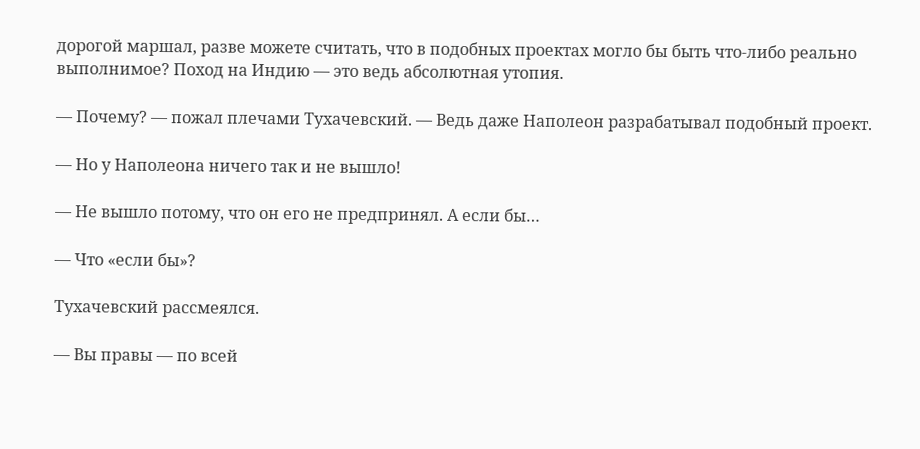дорогой маршал, разве можете считать, что в подобных проектах могло бы быть что-либо реально выполнимое? Поход на Индию — это ведь абсолютная утопия.

— Почему? — пожал плечами Тухачевский. — Ведь даже Наполеон разрабатывал подобный проект.

— Но у Наполеона ничего так и не вышло!

— Не вышло потому, что он его не предпринял. А если бы…

— Что «если бы»?

Тухачевский рассмеялся.

— Вы правы — по всей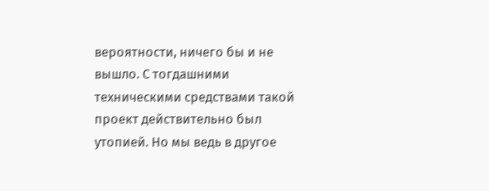вероятности, ничего бы и не вышло. С тогдашними техническими средствами такой проект действительно был утопией. Но мы ведь в другое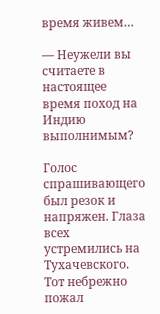время живем…

— Неужели вы считаете в настоящее время поход на Индию выполнимым?

Голос спрашивающего был резок и напряжен. Глаза всех устремились на Тухачевского. Тот небрежно пожал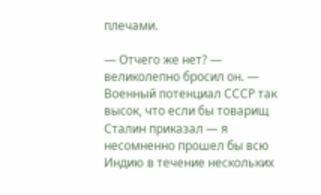плечами.

— Отчего же нет? — великолепно бросил он. — Военный потенциал СССР так высок, что если бы товарищ Сталин приказал — я несомненно прошел бы всю Индию в течение нескольких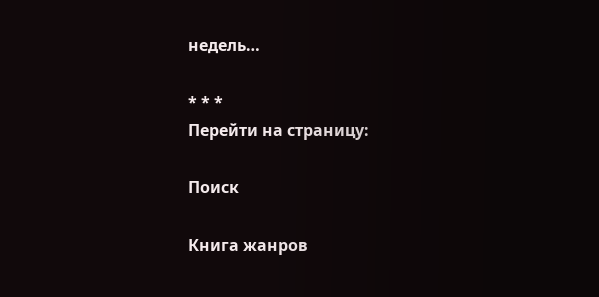недель…

* * *
Перейти на страницу:

Поиск

Книга жанров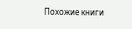Похожие книги